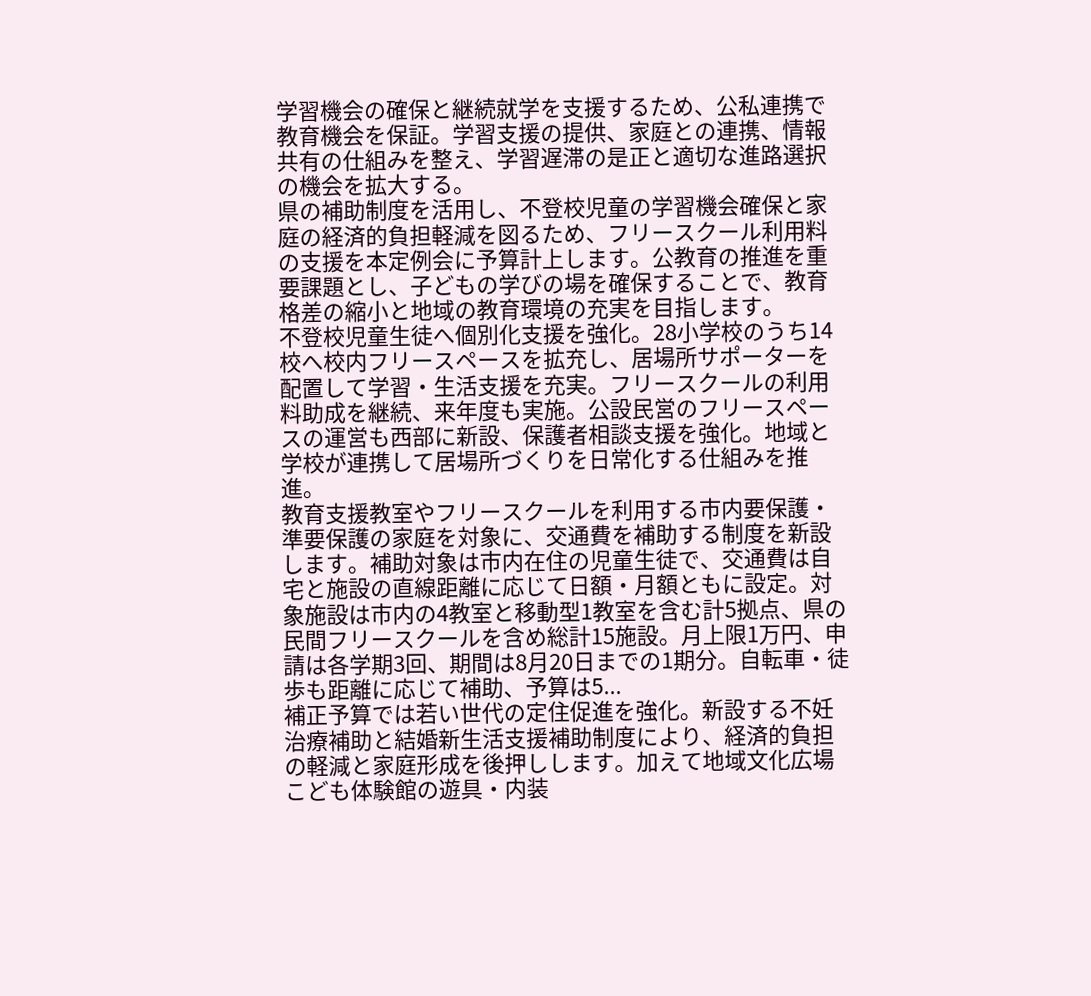学習機会の確保と継続就学を支援するため、公私連携で教育機会を保証。学習支援の提供、家庭との連携、情報共有の仕組みを整え、学習遅滞の是正と適切な進路選択の機会を拡大する。
県の補助制度を活用し、不登校児童の学習機会確保と家庭の経済的負担軽減を図るため、フリースクール利用料の支援を本定例会に予算計上します。公教育の推進を重要課題とし、子どもの学びの場を確保することで、教育格差の縮小と地域の教育環境の充実を目指します。
不登校児童生徒へ個別化支援を強化。28小学校のうち14校へ校内フリースペースを拡充し、居場所サポーターを配置して学習・生活支援を充実。フリースクールの利用料助成を継続、来年度も実施。公設民営のフリースペースの運営も西部に新設、保護者相談支援を強化。地域と学校が連携して居場所づくりを日常化する仕組みを推進。
教育支援教室やフリースクールを利用する市内要保護・準要保護の家庭を対象に、交通費を補助する制度を新設します。補助対象は市内在住の児童生徒で、交通費は自宅と施設の直線距離に応じて日額・月額ともに設定。対象施設は市内の4教室と移動型1教室を含む計5拠点、県の民間フリースクールを含め総計15施設。月上限1万円、申請は各学期3回、期間は8月20日までの1期分。自転車・徒歩も距離に応じて補助、予算は5...
補正予算では若い世代の定住促進を強化。新設する不妊治療補助と結婚新生活支援補助制度により、経済的負担の軽減と家庭形成を後押しします。加えて地域文化広場こども体験館の遊具・内装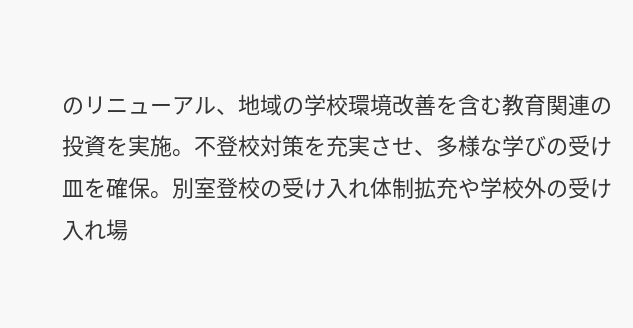のリニューアル、地域の学校環境改善を含む教育関連の投資を実施。不登校対策を充実させ、多様な学びの受け皿を確保。別室登校の受け入れ体制拡充や学校外の受け入れ場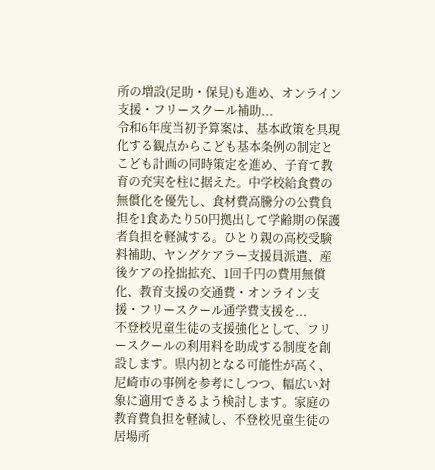所の増設(足助・保見)も進め、オンライン支援・フリースクール補助...
令和6年度当初予算案は、基本政策を具現化する観点からこども基本条例の制定とこども計画の同時策定を進め、子育て教育の充実を柱に据えた。中学校給食費の無償化を優先し、食材費高騰分の公費負担を1食あたり50円拠出して学齢期の保護者負担を軽減する。ひとり親の高校受験料補助、ヤングケアラー支援員派遣、産後ケアの拴拙拡充、1回千円の費用無償化、教育支援の交通費・オンライン支援・フリースクール通学費支援を...
不登校児童生徒の支援強化として、フリースクールの利用料を助成する制度を創設します。県内初となる可能性が高く、尼崎市の事例を参考にしつつ、幅広い対象に適用できるよう検討します。家庭の教育費負担を軽減し、不登校児童生徒の居場所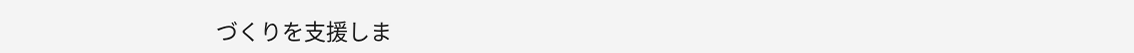づくりを支援しま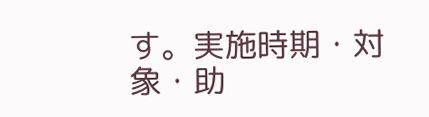す。実施時期・対象・助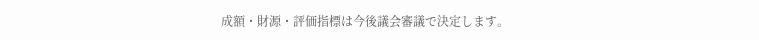成額・財源・評価指標は今後議会審議で決定します。